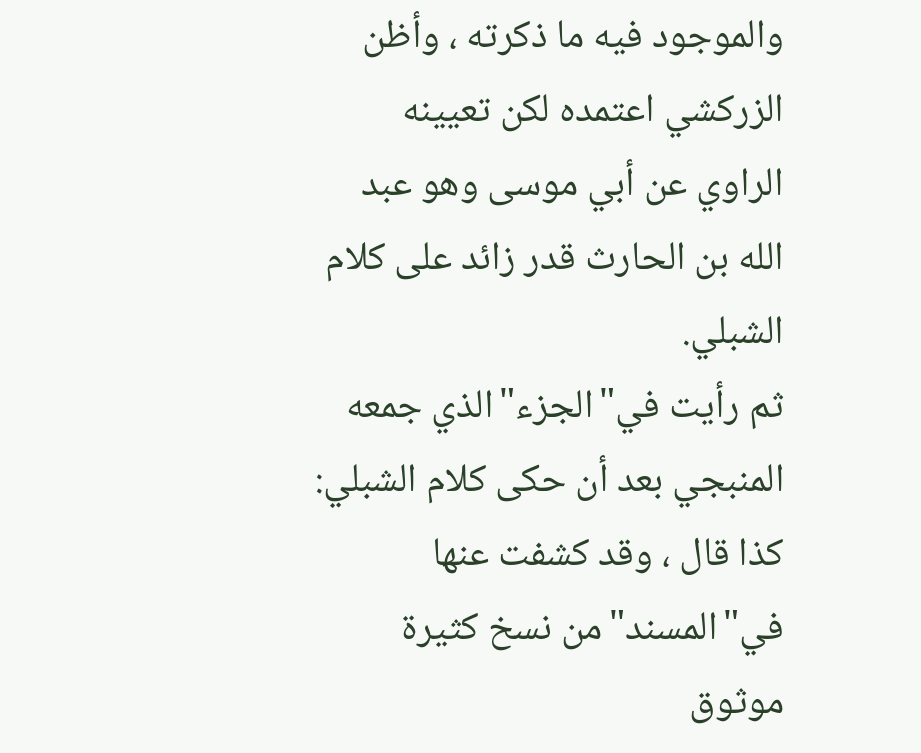والموجود فيه ما ذكرته ، وأظن الزركشي اعتمده لكن تعيينه الراوي عن أبي موسى وهو عبد الله بن الحارث قدر زائد على كلام الشبلي.
ثم رأيت في"الجزء"الذي جمعه المنبجي بعد أن حكى كلام الشبلي: كذا قال ، وقد كشفت عنها في"المسند"من نسخ كثيرة موثوق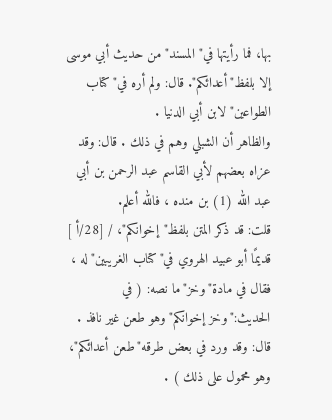بها، فما رأيتها في"المسند"من حديث أبي موسى إلا بلفظ"أعدائكم". قال: ولم أره في"كتاب الطواعين"لابن أبي الدنيا .
والظاهر أن الشبلي وهم في ذلك . قال: وقد عزاه بعضهم لأبي القاسم عبد الرحمن بن أبي عبد الله (1) بن منده ، فالله أعلم.
قلت: قد ذكر المتن بلفظ"إخوانكم"، / [28/أ ] قديمًا أبو عبيد الهروي في"كتاب الغريبين"له ، فقال في مادة"وخز"ما نصه: ( في الحديث:"وخز إخوانكم"وهو طعن غير نافذ . قال: وقد ورد في بعض طرقه"طعن أعدائكم"، وهو محمول على ذلك ) .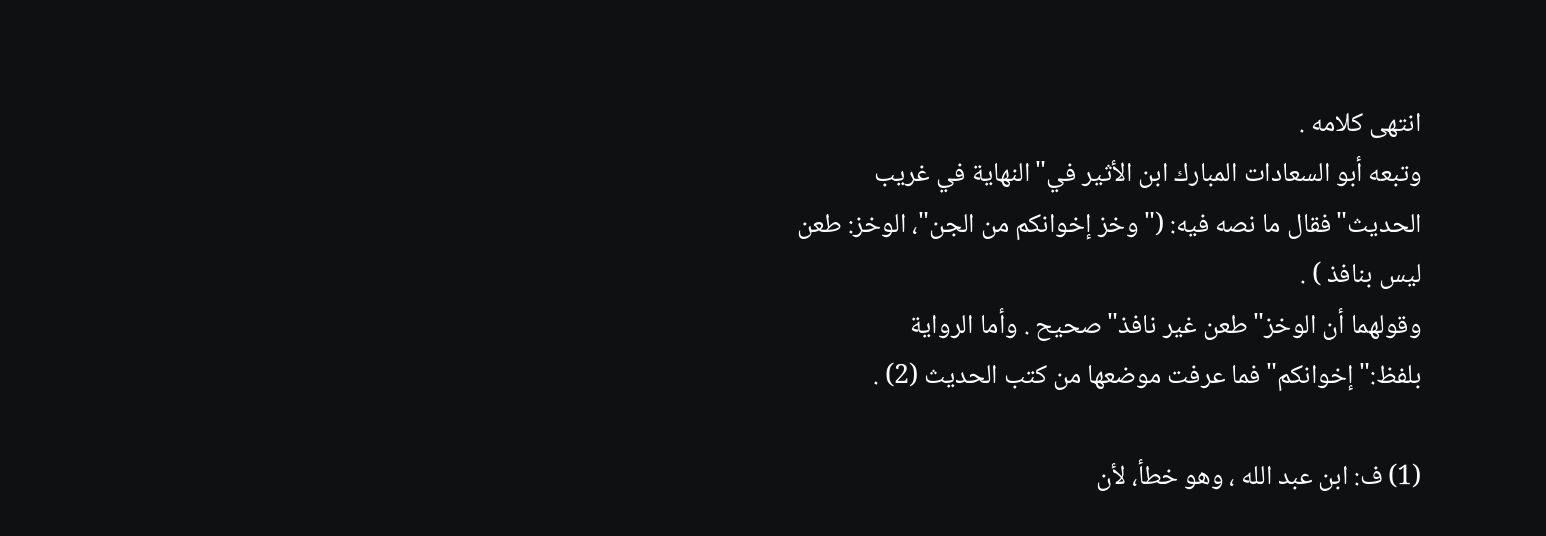انتهى كلامه .
وتبعه أبو السعادات المبارك ابن الأثير في"النهاية في غريب الحديث"فقال ما نصه فيه: ("وخز إخوانكم من الجن"، الوخز: طعن ليس بنافذ ) .
وقولهما أن الوخز"طعن غير نافذ"صحيح . وأما الرواية بلفظ:"إخوانكم"فما عرفت موضعها من كتب الحديث (2) .

(1) ف: ابن عبد الله ، وهو خطأ، لأن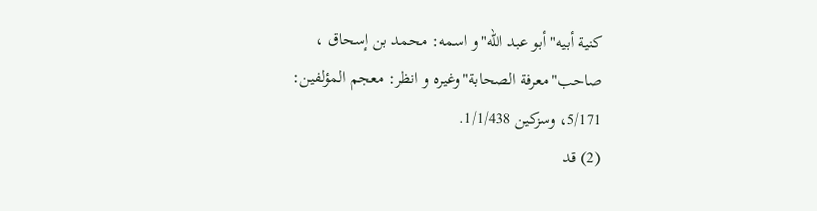كنية أبيه"أبو عبد الله"و اسمه: محمد بن إسحاق ، صاحب"معرفة الصحابة"وغيره و انظر: معجم المؤلفين: 5/171، وسزكين 1/1/438.
(2) قد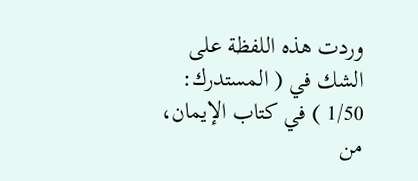وردت هذه اللفظة على الشك في ( المستدرك: 1/50 ) في كتاب الإيمان، من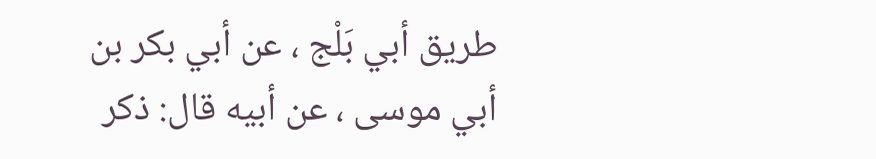طريق أبي بَلْج ، عن أبي بكر بن أبي موسى ، عن أبيه قال: ذكر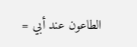الطاعون عند أبي =